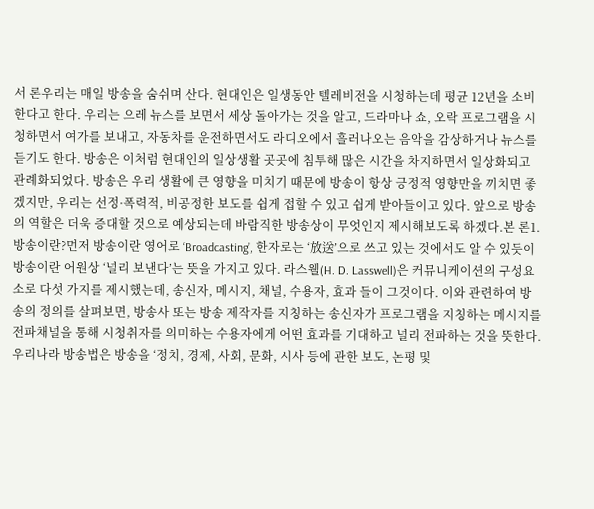서 론우리는 매일 방송을 숨쉬며 산다. 현대인은 일생동안 텔레비전을 시청하는데 평균 12년을 소비한다고 한다. 우리는 으레 뉴스를 보면서 세상 돌아가는 것을 알고, 드라마나 쇼, 오락 프로그램을 시청하면서 여가를 보내고, 자동차를 운전하면서도 라디오에서 흘러나오는 음악을 감상하거나 뉴스를 듣기도 한다. 방송은 이처럼 현대인의 일상생활 곳곳에 침투해 많은 시간을 차지하면서 일상화되고 관례화되었다. 방송은 우리 생활에 큰 영향을 미치기 때문에 방송이 항상 긍정적 영향만을 끼치면 좋겠지만, 우리는 선정·폭력적, 비공정한 보도를 쉽게 접할 수 있고 쉽게 받아들이고 있다. 앞으로 방송의 역할은 더욱 증대할 것으로 예상되는데 바람직한 방송상이 무엇인지 제시해보도록 하겠다.본 론1. 방송이란?먼저 방송이란 영어로 ‘Broadcasting’, 한자로는 ‘放送’으로 쓰고 있는 것에서도 알 수 있듯이 방송이란 어원상 ‘널리 보낸다’는 뜻을 가지고 있다. 라스웰(H. D. Lasswell)은 커뮤니케이션의 구성요소로 다섯 가지를 제시했는데, 송신자, 메시지, 채널, 수용자, 효과 들이 그것이다. 이와 관련하여 방송의 정의를 살펴보면, 방송사 또는 방송 제작자를 지칭하는 송신자가 프로그램을 지칭하는 메시지를 전파채널을 통해 시청취자를 의미하는 수용자에게 어떤 효과를 기대하고 널리 전파하는 것을 뜻한다.우리나라 방송법은 방송을 ‘정치, 경제, 사회, 문화, 시사 등에 관한 보도, 논평 및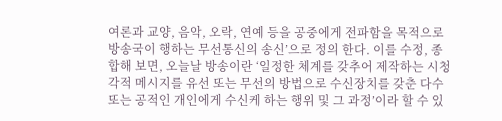여론과 교양, 음악, 오락, 연예 등을 공중에게 전파함을 목적으로 방송국이 행하는 무선통신의 송신’으로 정의 한다. 이를 수정, 종합해 보면, 오늘날 방송이란 ‘일정한 체계를 갖추어 제작하는 시청각적 메시지를 유선 또는 무선의 방법으로 수신장치를 갖춘 다수 또는 공적인 개인에게 수신케 하는 행위 및 그 과정’이라 할 수 있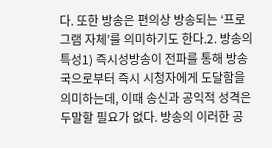다. 또한 방송은 편의상 방송되는 ‘프로그램 자체’를 의미하기도 한다.2. 방송의 특성1) 즉시성방송이 전파를 통해 방송국으로부터 즉시 시청자에게 도달함을 의미하는데, 이때 송신과 공익적 성격은 두말할 필요가 없다. 방송의 이러한 공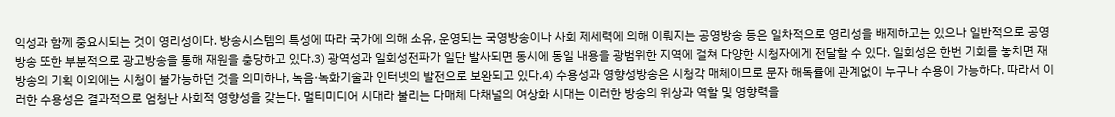익성과 함께 중요시되는 것이 영리성이다. 방송시스템의 특성에 따라 국가에 의해 소유, 운영되는 국영방송이나 사회 제세력에 의해 이뤄지는 공영방송 등은 일차적으로 영리성을 배제하고는 있으나 일반적으로 공영방송 또한 부분적으로 광고방송을 통해 재원을 충당하고 있다.3) 광역성과 일회성전파가 일단 발사되면 동시에 동일 내용을 광범위한 지역에 걸쳐 다양한 시청자에게 전달할 수 있다. 일회성은 한번 기회를 놓치면 재방송의 기획 이외에는 시청이 불가능하던 것을 의미하나, 녹음·녹화기술과 인터넷의 발전으로 보완되고 있다.4) 수용성과 영향성방송은 시청각 매체이므로 문자 해독률에 관계없이 누구나 수용이 가능하다. 따라서 이러한 수용성은 결과적으로 엄청난 사회적 영향성을 갖는다. 멀티미디어 시대라 불리는 다매체 다채널의 여상화 시대는 이러한 방송의 위상과 역할 및 영향력을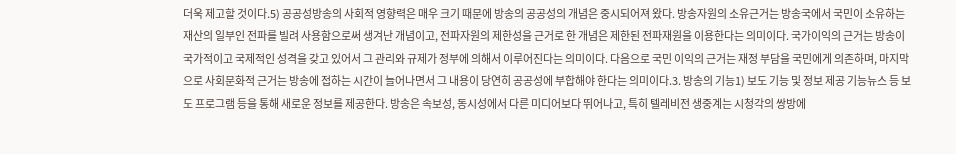더욱 제고할 것이다.5) 공공성방송의 사회적 영향력은 매우 크기 때문에 방송의 공공성의 개념은 중시되어져 왔다. 방송자원의 소유근거는 방송국에서 국민이 소유하는 재산의 일부인 전파를 빌려 사용함으로써 생겨난 개념이고, 전파자원의 제한성을 근거로 한 개념은 제한된 전파재원을 이용한다는 의미이다. 국가이익의 근거는 방송이 국가적이고 국제적인 성격을 갖고 있어서 그 관리와 규제가 정부에 의해서 이루어진다는 의미이다. 다음으로 국민 이익의 근거는 재정 부담을 국민에게 의존하며, 마지막으로 사회문화적 근거는 방송에 접하는 시간이 늘어나면서 그 내용이 당연히 공공성에 부합해야 한다는 의미이다.3. 방송의 기능1) 보도 기능 및 정보 제공 기능뉴스 등 보도 프로그램 등을 통해 새로운 정보를 제공한다. 방송은 속보성, 동시성에서 다른 미디어보다 뛰어나고, 특히 텔레비전 생중계는 시청각의 쌍방에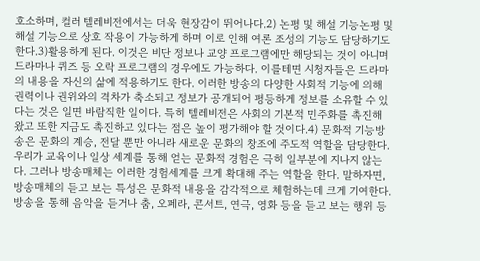호소하며, 컬러 텔레비전에서는 더욱 현장감이 뛰어나다.2) 논평 및 해설 기능논평 및 해설 기능으로 상호 작용이 가능하게 하며 이로 인해 여론 조성의 기능도 담당하기도 한다.3)활용하게 된다. 이것은 비단 정보나 교양 프로그램에만 해당되는 것이 아니며 드라마나 퀴즈 등 오락 프로그램의 경우에도 가능하다. 이를테면 시청자들은 드라마의 내용을 자신의 삶에 적용하기도 한다. 이러한 방송의 다양한 사회적 기능에 의해 권력이나 권위와의 격차가 축소되고 정보가 공개되어 평등하게 정보를 소유할 수 있다는 것은 일면 바람직한 일이다. 특히 텔레비전은 사회의 기본적 민주화를 촉진해 왔고 또한 지금도 촉진하고 있다는 점은 높이 평가해야 할 것이다.4) 문화적 기능방송은 문화의 계승, 전달 뿐만 아니라 새로운 문화의 창조에 주도적 역할을 담당한다. 우리가 교육이나 일상 세계를 통해 얻는 문화적 경험은 극히 일부분에 지나지 않는다. 그러나 방송매체는 이러한 경험세계를 크게 확대해 주는 역할을 한다. 말하자면, 방송매체의 듣고 보는 특성은 문화적 내용을 감각적으로 체험하는데 크게 기여한다. 방송을 통해 음악을 듣거나 춤, 오페라, 콘서트, 연극, 영화 등을 듣고 보는 행위 등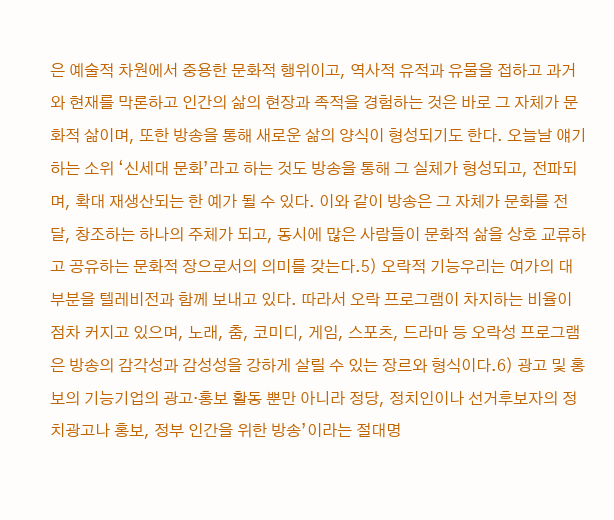은 예술적 차원에서 중용한 문화적 행위이고, 역사적 유적과 유물을 접하고 과거와 현재를 막론하고 인간의 삶의 현장과 족적을 경험하는 것은 바로 그 자체가 문화적 삶이며, 또한 방송을 통해 새로운 삶의 양식이 형성되기도 한다. 오늘날 얘기하는 소위 ‘신세대 문화’라고 하는 것도 방송을 통해 그 실체가 형성되고, 전파되며, 확대 재생산되는 한 예가 될 수 있다. 이와 같이 방송은 그 자체가 문화를 전달, 창조하는 하나의 주체가 되고, 동시에 많은 사람들이 문화적 삶을 상호 교류하고 공유하는 문화적 장으로서의 의미를 갖는다.5) 오락적 기능우리는 여가의 대부분을 텔레비전과 함께 보내고 있다. 따라서 오락 프로그램이 차지하는 비율이 점차 커지고 있으며, 노래, 춤, 코미디, 게임, 스포츠, 드라마 등 오락성 프로그램은 방송의 감각성과 감성성을 강하게 살릴 수 있는 장르와 형식이다.6) 광고 및 홍보의 기능기업의 광고·홍보 활동 뿐만 아니라 정당, 정치인이나 선거후보자의 정치광고나 홍보, 정부 인간을 위한 방송’이라는 절대명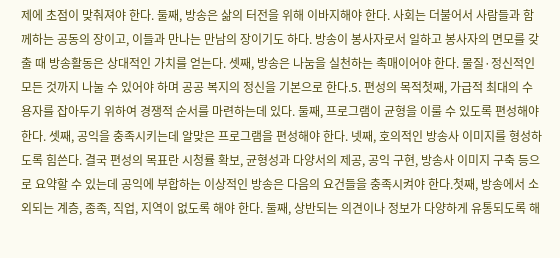제에 초점이 맞춰져야 한다. 둘째, 방송은 삶의 터전을 위해 이바지해야 한다. 사회는 더불어서 사람들과 함께하는 공동의 장이고, 이들과 만나는 만남의 장이기도 하다. 방송이 봉사자로서 일하고 봉사자의 면모를 갖출 때 방송활동은 상대적인 가치를 얻는다. 셋째, 방송은 나눔을 실천하는 촉매이어야 한다. 물질·정신적인 모든 것까지 나눌 수 있어야 하며 공공 복지의 정신을 기본으로 한다.5. 편성의 목적첫째, 가급적 최대의 수용자를 잡아두기 위하여 경쟁적 순서를 마련하는데 있다. 둘째, 프로그램이 균형을 이룰 수 있도록 편성해야 한다. 셋째, 공익을 충족시키는데 알맞은 프로그램을 편성해야 한다. 넷째, 호의적인 방송사 이미지를 형성하도록 힘쓴다. 결국 편성의 목표란 시청률 확보, 균형성과 다양서의 제공, 공익 구현, 방송사 이미지 구축 등으로 요약할 수 있는데 공익에 부합하는 이상적인 방송은 다음의 요건들을 충족시켜야 한다.첫째, 방송에서 소외되는 계층, 종족, 직업, 지역이 없도록 해야 한다. 둘째, 상반되는 의견이나 정보가 다양하게 유통되도록 해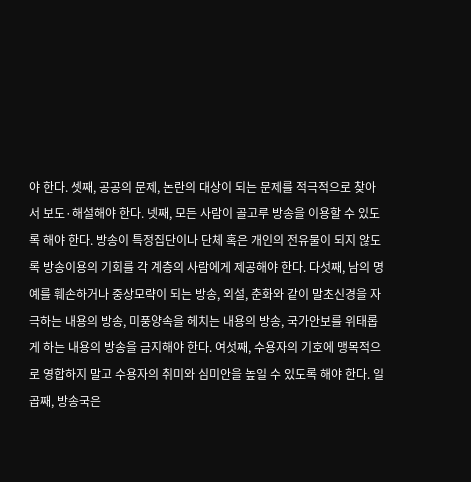야 한다. 셋째, 공공의 문제, 논란의 대상이 되는 문제를 적극적으로 찾아서 보도·해설해야 한다. 넷째, 모든 사람이 골고루 방송을 이용할 수 있도록 해야 한다. 방송이 특정집단이나 단체 혹은 개인의 전유물이 되지 않도록 방송이용의 기회를 각 계층의 사람에게 제공해야 한다. 다섯째, 남의 명예를 훼손하거나 중상모략이 되는 방송, 외설, 춘화와 같이 말초신경을 자극하는 내용의 방송, 미풍양속을 헤치는 내용의 방송, 국가안보를 위태롭게 하는 내용의 방송을 금지해야 한다. 여섯째, 수용자의 기호에 맹목적으로 영합하지 말고 수용자의 취미와 심미안을 높일 수 있도록 해야 한다. 일곱째, 방송국은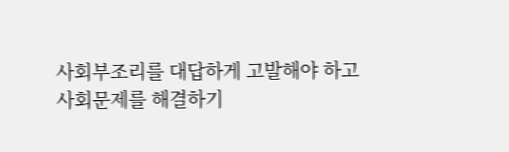사회부조리를 대답하게 고발해야 하고 사회문제를 해결하기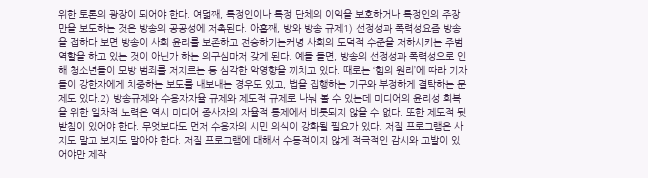위한 토론의 광장이 되어야 한다. 여덟째, 특정인이나 특정 단체의 이익을 보호하거나 특정인의 주장만을 보도하는 것은 방송의 공공성에 저촉된다. 아홉째, 방와 방송 규제1) 선정성과 폭력성요즘 방송을 접하다 보면 방송이 사회 윤리를 보존하고 전승하기는커녕 사회의 도덕적 수준을 저하시키는 주범 역할을 하고 있는 것이 아닌가 하는 의구심마저 갖게 된다. 예들 들면, 방송의 선정성과 폭력성으로 인해 청소년들이 모방 범죄를 저지르는 등 심각한 악영향을 끼치고 있다. 때로는 ‘힘의 원리’에 따라 기자들이 강한자에게 치중하는 보도를 내보내는 경우도 있고, 법을 집행하는 기구와 부정하게 결탁하는 문제도 있다.2) 방송규제와 수용자자율 규제와 제도적 규제로 나눠 볼 수 있는데 미디어의 윤리성 회복을 위한 일차적 노력은 역시 미디어 종사자의 자율적 통제에서 비롯되지 않을 수 없다. 또한 제도적 뒷받침이 있어야 한다. 무엇보다도 먼저 수용자의 시민 의식이 강화될 필요가 있다. 저질 프로그램은 사지도 말고 보지도 말아야 한다. 저질 프로그램에 대해서 수동적이지 않게 적극적인 감시와 고발이 있어야만 제작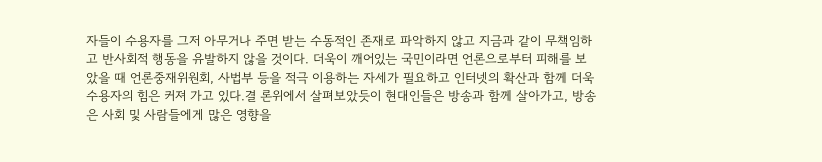자들이 수용자를 그저 아무거나 주면 받는 수동적인 존재로 파악하지 않고 지금과 같이 무책임하고 반사회적 행동을 유발하지 않을 것이다. 더욱이 깨어있는 국민이라면 언론으로부터 피해를 보았을 때 언론중재위원회, 사법부 등을 적극 이용하는 자세가 필요하고 인터넷의 확산과 함께 더욱 수용자의 힘은 커져 가고 있다.결 론위에서 살펴보았듯이 현대인들은 방송과 함께 살아가고, 방송은 사회 및 사람들에게 많은 영향을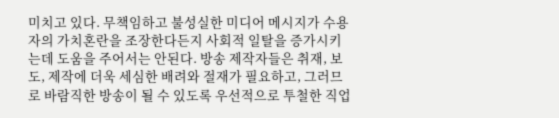미치고 있다. 무책임하고 불성실한 미디어 메시지가 수용자의 가치혼란을 조장한다든지 사회적 일탈을 증가시키는데 도움을 주어서는 안된다. 방송 제작자들은 취재, 보도, 제작에 더욱 세심한 배려와 절재가 필요하고, 그러므로 바람직한 방송이 될 수 있도록 우선적으로 투철한 직업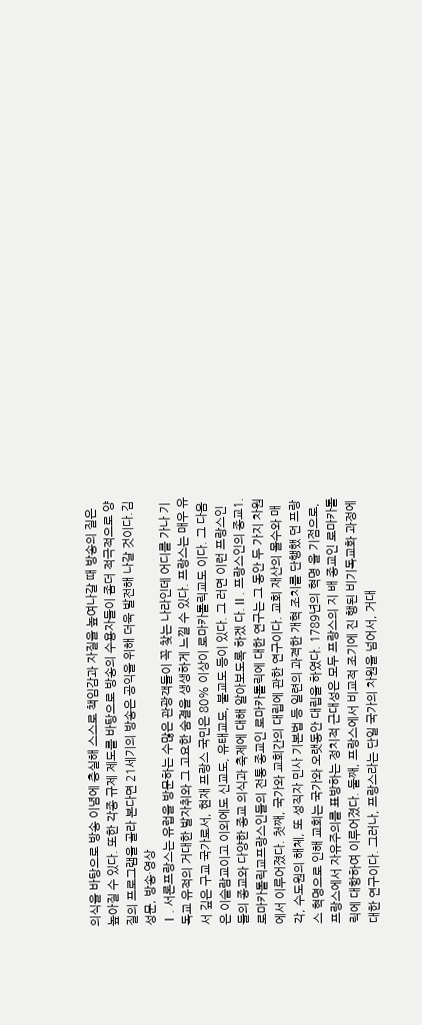의식을 바탕으로 방송 이념에 충실해 스스로 책임감과 자질을 높여나갈 때 방송의 질은 높아질 수 있다. 또한 각종 규제 제도를 바탕으로 방송의 수용자들이 좀더 적극적으로 양질의 프로그램을 골라 본다면 21세기의 방송은 공익을 위해 더욱 발전해 나갈 것이다.김성문, 방송·영상
Ⅰ. 서론프랑스는 유럽을 방문하는 수많은 관광객들이 꼭 찾는 나라인데 어디를 가나 기 독교 유적의 거대한 발자취와 그 고요한 숨결을 생생하게 느낄 수 있다. 프랑스는 매우 유서 깊은 구교 국가로서, 현재 프랑스 국민은 80% 이상이 로마카톨릭교도 이다. 그 다음은 이슬람교이고 이외에도 신교도, 유태교도, 불교도 등이 있다. 그 러면 이런 프랑스인들의 종교와 다양한 종교 의식과 축제에 대해 알아보도록 하겠 다.Ⅱ. 프랑스인의 종교1. 로마카톨릭교프랑스인들의 전통 종교인 로마카톨릭에 대한 연구는 그 동안 두 가지 차원에서 이루어졌다. 첫째, 국가와 교회간의 대립에 관한 연구이다. 교회 재산의 몰수와 매 각, 수도원의 해체, 또 성직자 민사 기본법 등 일련의 과격한 개혁 조치를 단행했 던 프랑스 혁명으로 인해 교회는 국가와 오랫동안 대립을 하였다. 1789년의 혁명 을 기점으로, 프랑스에서 자유주의를 표방하는 정치적 근대성은 모두 프랑스의 지 배 종교인 로마카톨릭에 대항하여 이루어졌다. 둘째, 프랑스에서 비교적 조기에 진 행된 비기독교화 과정에 대한 연구이다. 그러나, 프랑스라는 단일 국가의 차원을 넘어서, 거대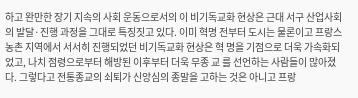하고 완만한 장기 지속의 사회 운동으로서의 이 비기독교화 현상은 근대 서구 산업사회의 발달·진행 과정을 그대로 특징짓고 있다. 이미 혁명 전부터 도시는 물론이고 프랑스 농촌 지역에서 서서히 진행되었던 비기독교화 현상은 혁 명을 기점으로 더욱 가속화되었고, 나치 점령으로부터 해방된 이후부터 더욱 무종 교 를 선언하는 사람들이 많아졌다. 그렇다고 전통종교의 쇠퇴가 신앙심의 종말을 고하는 것은 아니고 프랑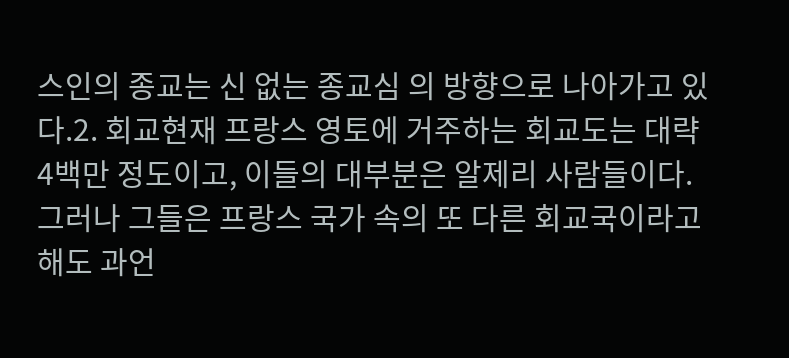스인의 종교는 신 없는 종교심 의 방향으로 나아가고 있 다.2. 회교현재 프랑스 영토에 거주하는 회교도는 대략 4백만 정도이고, 이들의 대부분은 알제리 사람들이다. 그러나 그들은 프랑스 국가 속의 또 다른 회교국이라고 해도 과언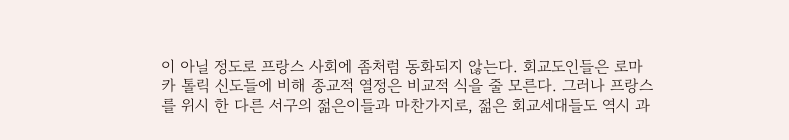이 아닐 정도로 프랑스 사회에 좀처럼 동화되지 않는다. 회교도인들은 로마카 톨릭 신도들에 비해 종교적 열정은 비교적 식을 줄 모른다. 그러나 프랑스를 위시 한 다른 서구의 젊은이들과 마찬가지로, 젊은 회교세대들도 역시 과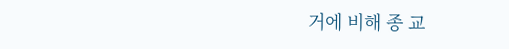거에 비해 종 교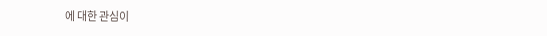에 대한 관심이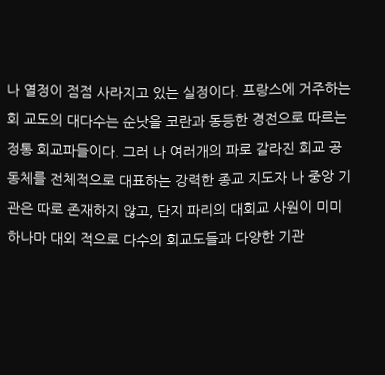나 열정이 점점 사라지고 있는 실정이다. 프랑스에 거주하는 회 교도의 대다수는 순낫을 코란과 동등한 경전으로 따르는 정통 회교파들이다. 그러 나 여러개의 파로 갈라진 회교 공동체를 전체적으로 대표하는 강력한 종교 지도자 나 중앙 기관은 따로 존재하지 않고, 단지 파리의 대회교 사원이 미미하나마 대외 적으로 다수의 회교도들과 다양한 기관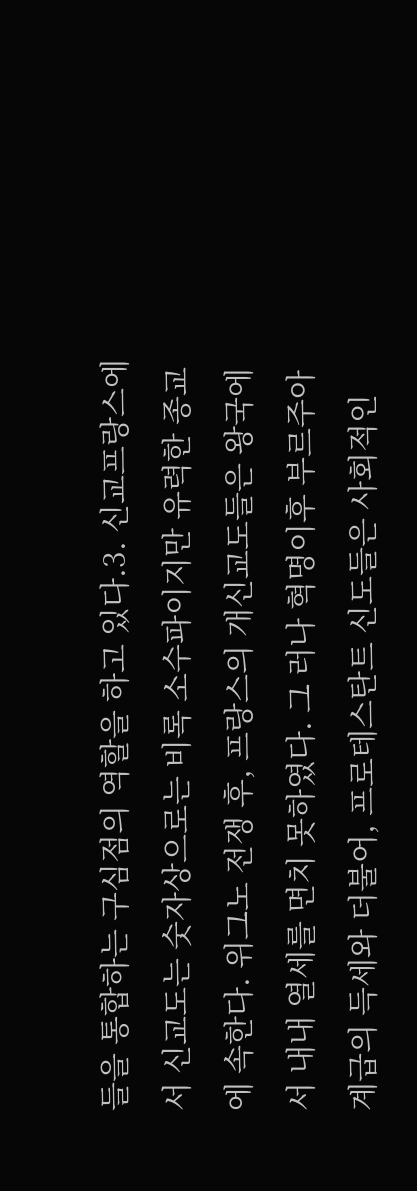들을 통합하는 구심점의 역할을 하고 있다.3. 신교프랑스에서 신교도는 숫자상으로는 비록 소수파이지만 유력한 종교에 속한다. 위그노 전쟁 후, 프랑스의 개신교도들은 왕국에서 내내 열세를 면치 못하였다. 그 러나 혁명이후 부르주아 계급의 득세와 더불어, 프로테스탄트 신도들은 사회적인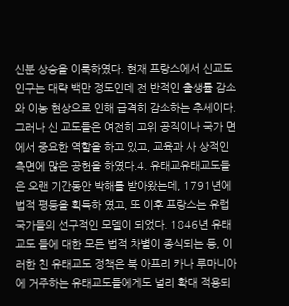신분 상승을 이룩하였다. 현재 프랑스에서 신교도 인구는 대략 백만 정도인데 전 반적인 출생률 감소와 이농 현상으로 인해 급격히 감소하는 추세이다. 그러나 신 교도들은 여전히 고위 공직이나 국가 면에서 중요한 역할을 하고 있고, 교육과 사 상적인 측면에 많은 공헌을 하였다.4. 유태교유태교도들은 오랜 기간동안 박해를 받아왔는데, 1791년에 법적 평등을 획득하 였고, 또 이후 프랑스는 유럽 국가들의 선구적인 모델이 되었다. 1846년 유태교도 들에 대한 모든 법적 차별이 종식되는 등, 이러한 친 유태교도 정책은 북 아프리 카나 루마니아에 거주하는 유태교도들에게도 널리 확대 적용되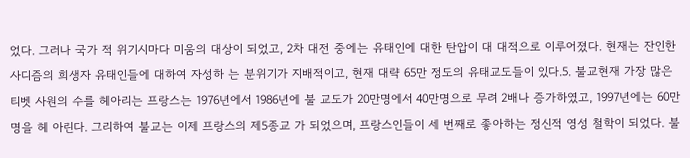었다. 그러나 국가 적 위기시마다 미움의 대상이 되었고, 2차 대전 중에는 유태인에 대한 탄압이 대 대적으로 이루어졌다. 현재는 잔인한 사디즘의 희생자 유태인들에 대하여 자성하 는 분위기가 지배적이고, 현재 대략 65만 정도의 유태교도들이 있다.5. 불교현재 가장 많은 티벳 사원의 수를 헤아리는 프랑스는 1976년에서 1986년에 불 교도가 20만명에서 40만명으로 무려 2배나 증가하였고, 1997년에는 60만명을 헤 아린다. 그리하여 불교는 이제 프랑스의 제5종교 가 되었으며, 프랑스인들이 세 번째로 좋아하는 정신적 영성 철학이 되었다. 불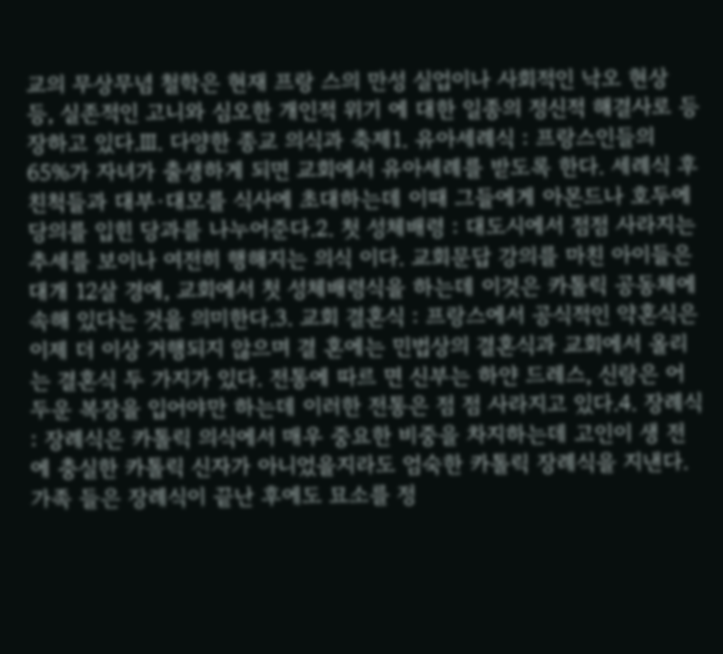교의 무상무념 철학은 현재 프랑 스의 만성 실업이나 사회적인 낙오 현상 등, 실존적인 고니와 심오한 개인적 위기 에 대한 일종의 정신적 해결사로 등장하고 있다.Ⅲ. 다양한 종교 의식과 축제1. 유아세례식 : 프랑스인들의 65%가 자녀가 출생하게 되면 교회에서 유아세례를 받도록 한다. 세례식 후 친척들과 대부·대모를 식사에 초대하는데 이때 그들에게 아몬드나 호두에 당의를 입힌 당과를 나누어준다.2. 첫 성체배령 : 대도시에서 점점 사라지는 추세를 보이나 여전히 행해지는 의식 이다. 교회문답 강의를 마친 아이들은 대개 12살 경에, 교회에서 첫 성체배령식을 하는데 이것은 카톨릭 공동체에 속해 있다는 것을 의미한다.3. 교회 결혼식 : 프랑스에서 공식적인 약혼식은 이제 더 이상 거행되지 않으며 결 혼에는 민법상의 결혼식과 교회에서 올리는 결혼식 두 가지가 있다. 전통에 따르 면 신부는 하얀 드레스, 신랑은 어두운 복장을 입어야만 하는데 이러한 전통은 점 점 사라지고 있다.4. 장례식 : 장례식은 카톨릭 의식에서 매우 중요한 비중을 차지하는데 고인이 생 전에 충실한 카톨릭 신자가 아니었을지라도 엄숙한 카톨릭 장례식을 지낸다. 가족 들은 장례식이 끝난 후에도 묘소를 정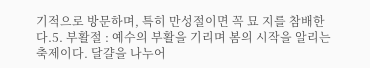기적으로 방문하며, 특히 만성절이면 꼭 묘 지를 참배한다.5. 부활절 : 예수의 부활을 기리며 봄의 시작을 알리는 축제이다. 달걀을 나누어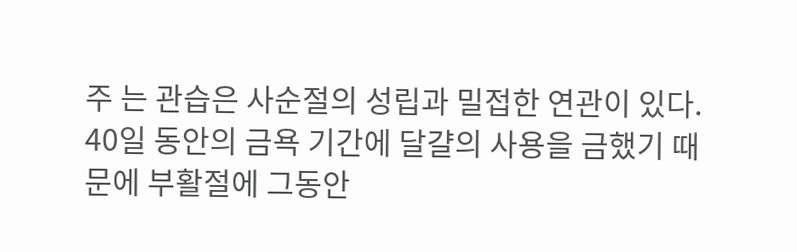주 는 관습은 사순절의 성립과 밀접한 연관이 있다. 40일 동안의 금욕 기간에 달걀의 사용을 금했기 때문에 부활절에 그동안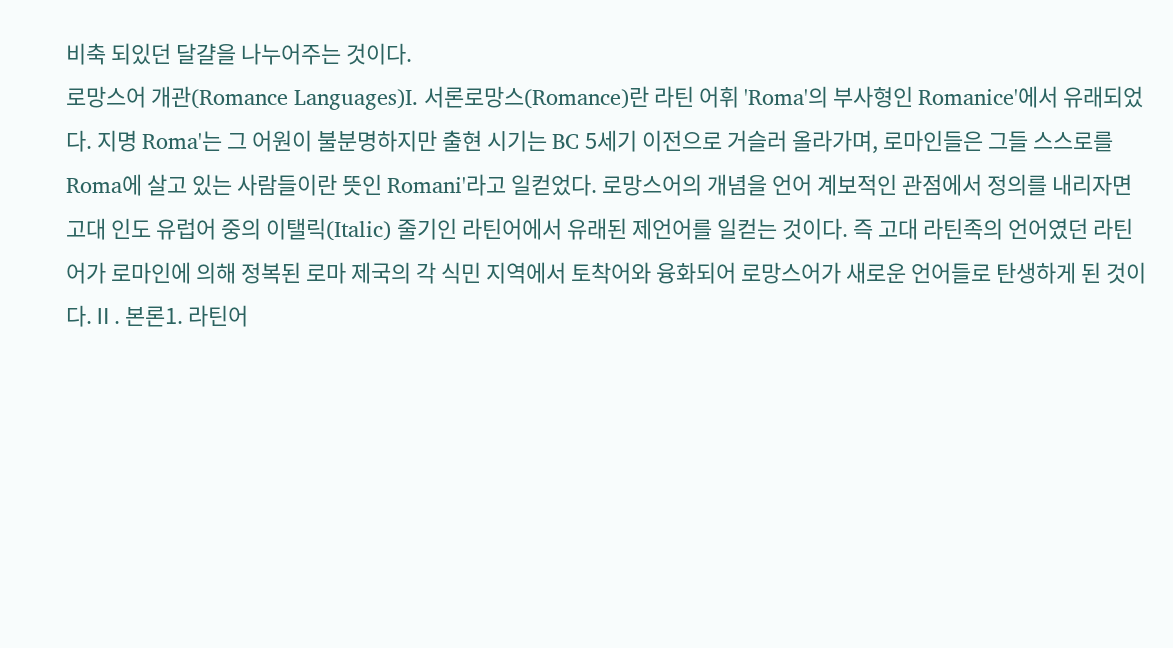비축 되있던 달걀을 나누어주는 것이다.
로망스어 개관(Romance Languages)Ⅰ. 서론로망스(Romance)란 라틴 어휘 'Roma'의 부사형인 Romanice'에서 유래되었다. 지명 Roma'는 그 어원이 불분명하지만 출현 시기는 BC 5세기 이전으로 거슬러 올라가며, 로마인들은 그들 스스로를 Roma에 살고 있는 사람들이란 뜻인 Romani'라고 일컫었다. 로망스어의 개념을 언어 계보적인 관점에서 정의를 내리자면 고대 인도 유럽어 중의 이탤릭(Italic) 줄기인 라틴어에서 유래된 제언어를 일컫는 것이다. 즉 고대 라틴족의 언어였던 라틴어가 로마인에 의해 정복된 로마 제국의 각 식민 지역에서 토착어와 융화되어 로망스어가 새로운 언어들로 탄생하게 된 것이다.Ⅱ. 본론1. 라틴어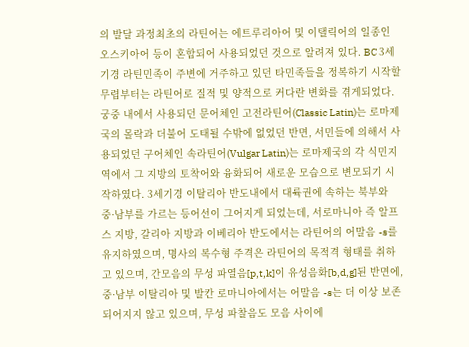의 발달 과정최초의 라틴어는 에트루리아어 및 이탤릭어의 일종인 오스키아어 등이 혼합되어 사용되었던 것으로 알려져 있다. BC 3세기경 라틴민족이 주변에 거주하고 있던 타민족들을 정복하기 시작할 무렵부터는 라틴어로 질적 및 양적으로 커다란 변화를 겪게되었다. 궁중 내에서 사용되던 문어체인 고전라틴어(Classic Latin)는 로마제국의 몰락과 더불어 도태될 수밖에 없었던 반면, 서민들에 의해서 사용되었던 구어체인 속라틴어(Vulgar Latin)는 로마제국의 각 식민지역에서 그 지방의 토착어와 융화되어 새로운 모습으로 변모되기 시작하였다. 3세기경 이탈리아 반도내에서 대륙권에 속하는 북부와 중·남부를 가르는 등어선이 그어지게 되었는데, 서로마니아 즉 알프스 지방, 갈리아 지방과 이베리아 반도에서는 라틴어의 어말음 -s를 유지하였으며, 명사의 복수형 주격은 라틴어의 목적격 형태를 취하고 있으며, 간모음의 무성 파열음[p,t,k]이 유성음화[b,d,g]된 반면에, 중·남부 이탈리아 및 발칸 로마니아에서는 어말음 -s는 더 이상 보존되어지지 않고 있으며, 무성 파찰음도 모음 사이에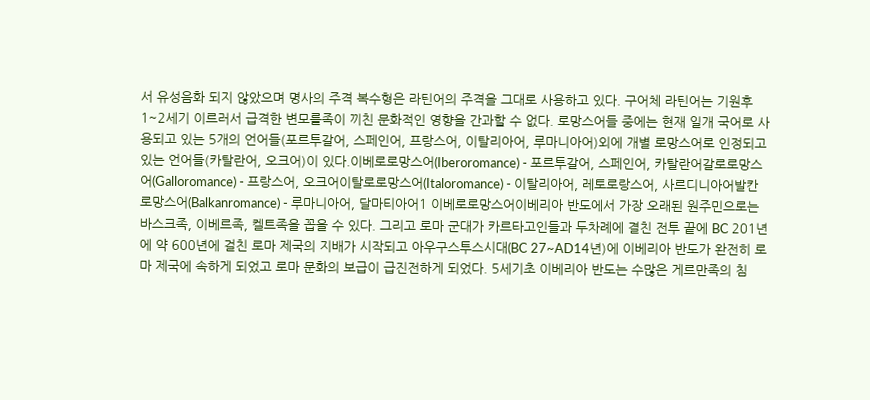서 유성음화 되지 않았으며 명사의 주격 복수형은 라틴어의 주격을 그대로 사용하고 있다. 구어체 라틴어는 기원후 1~2세기 이르러서 급격한 변모를족이 끼친 문화적인 영향을 간과할 수 없다. 로망스어들 중에는 현재 일개 국어로 사용되고 있는 5개의 언어들(포르투갈어, 스페인어, 프랑스어, 이탈리아어, 루마니아어)외에 개별 로망스어로 인정되고 있는 언어들(카탈란어, 오크어)이 있다.이베로로망스어(Iberoromance) - 포르투갈어, 스페인어, 카탈란어갈로로망스어(Galloromance) - 프랑스어, 오크어이탈로로망스어(Italoromance) - 이탈리아어, 레토로랑스어, 사르디니아어발칸로망스어(Balkanromance) - 루마니아어, 달마티아어1 이베로로망스어이베리아 반도에서 가장 오래된 원주민으로는 바스크족, 이베르족, 켈트족을 꼽을 수 있다. 그리고 로마 군대가 카르타고인들과 두차례에 결친 전투 끝에 BC 201년에 약 600년에 걸친 로마 제국의 지배가 시작되고 아우구스투스시대(BC 27~AD14년)에 이베리아 반도가 완전히 로마 제국에 속하게 되었고 로마 문화의 보급이 급진전하게 되었다. 5세기초 이베리아 반도는 수많은 게르만족의 침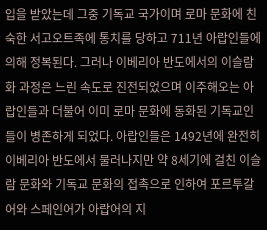입을 받았는데 그중 기독교 국가이며 로마 문화에 친숙한 서고오트족에 통치를 당하고 711년 아랍인들에 의해 정복된다. 그러나 이베리아 반도에서의 이슬람화 과정은 느린 속도로 진전되었으며 이주해오는 아랍인들과 더불어 이미 로마 문화에 동화된 기독교인들이 병존하게 되었다. 아랍인들은 1492년에 완전히 이베리아 반도에서 물러나지만 약 8세기에 걸친 이슬람 문화와 기독교 문화의 접촉으로 인하여 포르투갈어와 스페인어가 아랍어의 지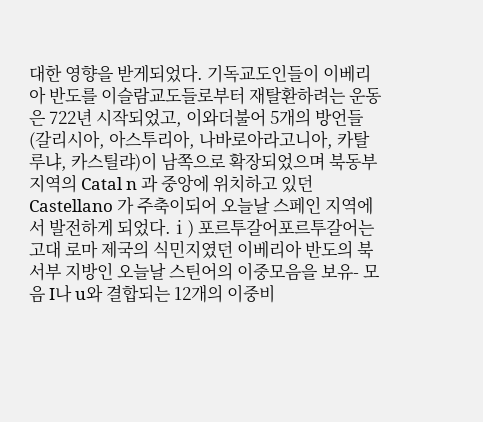대한 영향을 받게되었다. 기독교도인들이 이베리아 반도를 이슬람교도들로부터 재탈환하려는 운동은 722년 시작되었고, 이와더불어 5개의 방언들(갈리시아, 아스투리아, 나바로아라고니아, 카탈루냐, 카스틸랴)이 남쪽으로 확장되었으며 북동부 지역의 Catal n 과 중앙에 위치하고 있던 Castellano 가 주축이되어 오늘날 스페인 지역에서 발전하게 되었다.ⅰ) 포르투갈어포르투갈어는 고대 로마 제국의 식민지였던 이베리아 반도의 북서부 지방인 오늘날 스틴어의 이중모음을 보유- 모음 I나 u와 결합되는 12개의 이중비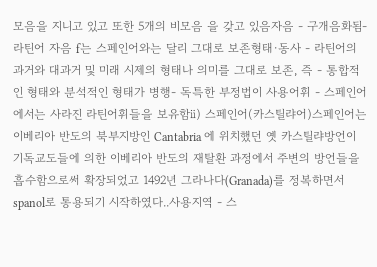모음을 지니고 있고 또한 5개의 비모음 을 갖고 있음자음 - 구개음화됨- 라틴어 자음 f는 스페인어와는 달리 그대로 보존형태·동사 - 라틴어의 과거와 대과거 및 미래 시제의 형태나 의미를 그대로 보존, 즉 - 통합적인 형태와 분석적인 형태가 병행- 독특한 부정법이 사용어휘 - 스페인어에서는 사라진 라틴어휘들을 보유함ⅱ) 스페인어(카스틸랴어)스페인어는 이베리아 반도의 북부지방인 Cantabria 에 위치했던 옛 카스틸랴방언이 기독교도들에 의한 이베리아 반도의 재탈환 과정에서 주변의 방언들을 흡수함으로써 확장되었고 1492년 그라나다(Granada)를 정복하면서 spanol로 통용되기 시작하였다..사용지역 - 스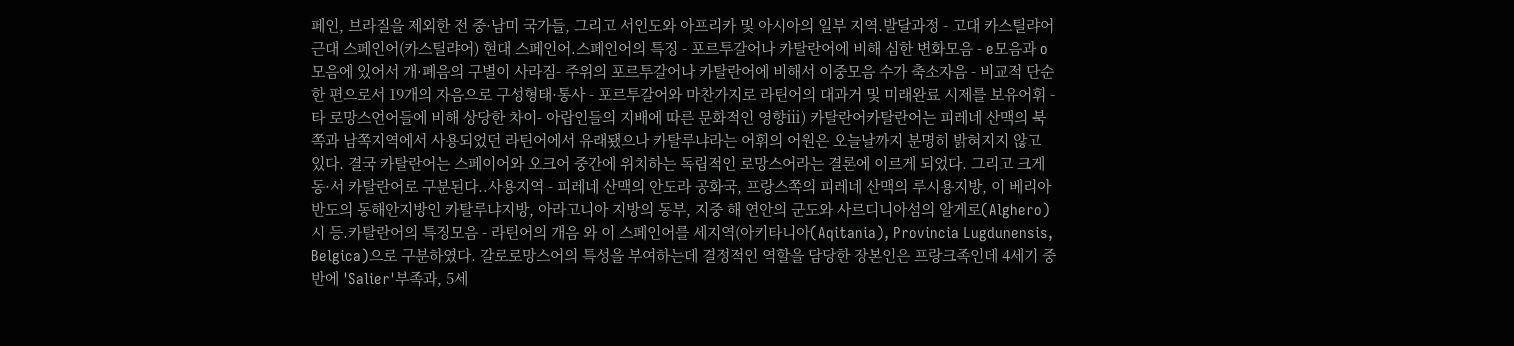페인, 브라질을 제외한 전 중·남미 국가들, 그리고 서인도와 아프리카 및 아시아의 일부 지역.발달과정 - 고대 카스틸랴어 근대 스페인어(카스틸랴어) 현대 스페인어.스페인어의 특징 - 포르투갈어나 카탈란어에 비해 심한 변화모음 - e모음과 o모음에 있어서 개·폐음의 구별이 사라짐- 주위의 포르투갈어나 카탈란어에 비해서 이중모음 수가 축소자음 - 비교적 단순한 편으로서 19개의 자음으로 구성형태·통사 - 포르투갈어와 마찬가지로 라틴어의 대과거 및 미래완료 시제를 보유어휘 - 타 로망스언어들에 비해 상당한 차이- 아랍인들의 지배에 따른 문화적인 영향ⅲ) 카탈란어카탈란어는 피레네 산맥의 북쪽과 남쪽지역에서 사용되었던 라틴어에서 유래됐으나 카탈루냐라는 어휘의 어원은 오늘날까지 분명히 밝혀지지 않고 있다. 결국 카탈란어는 스페이어와 오크어 중간에 위치하는 독립적인 로망스어라는 결론에 이르게 되었다. 그리고 크게 동·서 카탈란어로 구분된다..사용지역 - 피레네 산맥의 안도라 공화국, 프랑스쪽의 피레네 산맥의 루시용지방, 이 베리아 반도의 동해안지방인 카탈루냐지방, 아라고니아 지방의 동부, 지중 해 연안의 군도와 사르디니아섬의 알게로(Alghero)시 등.카탈란어의 특징모음 - 라틴어의 개음 와 이 스페인어를 세지역(아키타니아(Aqitania), Provincia Lugdunensis, Belgica)으로 구분하였다. 갈로로망스어의 특성을 부여하는데 결정적인 역할을 담당한 장본인은 프랑크족인데 4세기 중반에 'Salier'부족과, 5세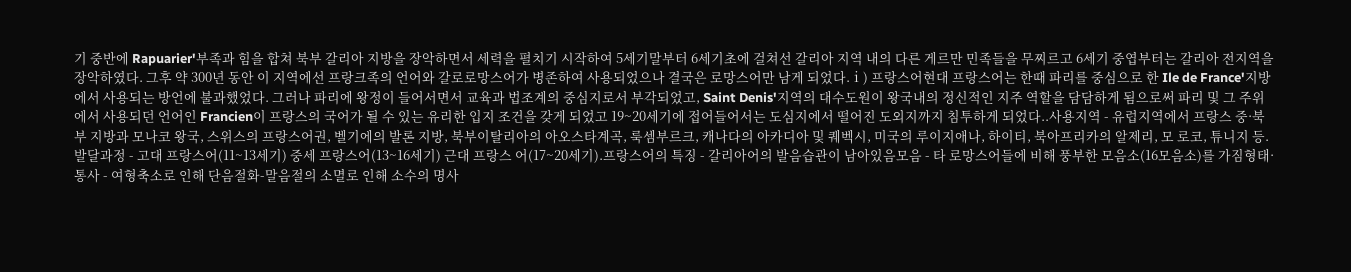기 중반에 Rapuarier'부족과 힘을 합쳐 북부 갈리아 지방을 장악하면서 세력을 펼치기 시작하여 5세기말부터 6세기초에 걸쳐선 갈리아 지역 내의 다른 게르만 민족들을 무찌르고 6세기 중엽부터는 갈리아 전지역을 장악하였다. 그후 약 300년 동안 이 지역에선 프랑크족의 언어와 갈로로망스어가 병존하여 사용되었으나 결국은 로망스어만 남게 되었다.ⅰ) 프랑스어현대 프랑스어는 한때 파리를 중심으로 한 Ile de France'지방에서 사용되는 방언에 불과했었다. 그러나 파리에 왕정이 들어서면서 교육과 법조계의 중심지로서 부각되었고, Saint Denis'지역의 대수도원이 왕국내의 정신적인 지주 역할을 담담하게 됨으로써 파리 및 그 주위에서 사용되던 언어인 Francien이 프랑스의 국어가 될 수 있는 유리한 입지 조건을 갖게 되었고 19~20세기에 접어들어서는 도심지에서 떨어진 도외지까지 침투하게 되었다..사용지역 - 유럽지역에서 프랑스 중·북부 지방과 모나코 왕국, 스위스의 프랑스어권, 벨기에의 발론 지방, 북부이탈리아의 아오스타계곡, 룩셈부르크, 캐나다의 아카디아 및 퀘벡시, 미국의 루이지애나, 하이티, 북아프리카의 알제리, 모 로코, 튜니지 등.발달과정 - 고대 프랑스어(11~13세기) 중세 프랑스어(13~16세기) 근대 프랑스 어(17~20세기).프랑스어의 특징 - 갈리아어의 발음습관이 남아있음모음 - 타 로망스어들에 비해 풍부한 모음소(16모음소)를 가짐형태·통사 - 여형축소로 인해 단음절화-말음절의 소멸로 인해 소수의 명사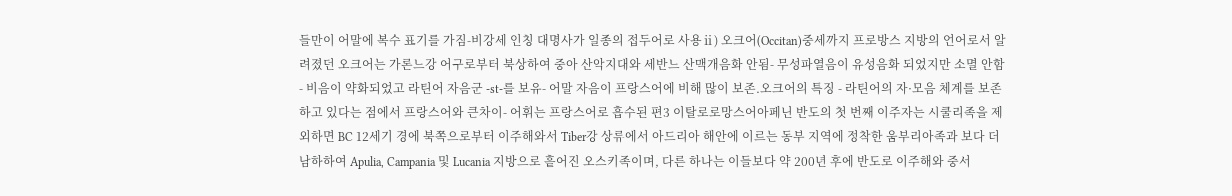들만이 어말에 복수 표기를 가짐-비강세 인칭 대명사가 일종의 접두어로 사용ⅱ) 오크어(Occitan)중세까지 프로방스 지방의 언어로서 알려졌던 오크어는 가론느강 어구로부터 북상하여 중아 산악지대와 세반느 산맥개음화 안됨- 무성파열음이 유성음화 되었지만 소멸 안함- 비음이 약화되었고 라틴어 자음군 -st-를 보유- 어말 자음이 프랑스어에 비해 많이 보존.오크어의 특징 - 라틴어의 자·모음 체계를 보존하고 있다는 점에서 프랑스어와 큰차이- 어휘는 프랑스어로 흡수된 편3 이탈로로망스어아페닌 반도의 첫 번째 이주자는 시쿨리족을 제외하면 BC 12세기 경에 북쪽으로부터 이주해와서 Tiber강 상류에서 아드리아 해안에 이르는 동부 지역에 정착한 움부리아족과 보다 더 남하하여 Apulia, Campania 및 Lucania 지방으로 흩어진 오스키족이며, 다른 하나는 이들보다 약 200년 후에 반도로 이주해와 중서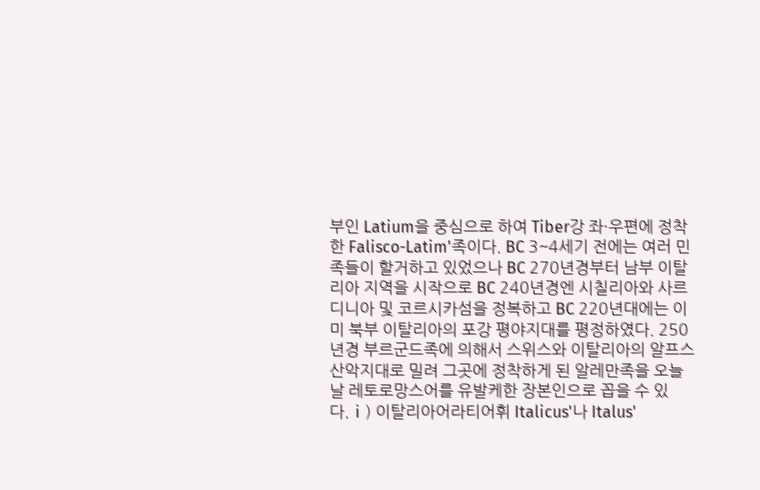부인 Latium을 중심으로 하여 Tiber강 좌·우편에 정착한 Falisco-Latim'족이다. BC 3~4세기 전에는 여러 민족들이 할거하고 있었으나 BC 270년경부터 남부 이탈리아 지역을 시작으로 BC 240년경엔 시칠리아와 사르디니아 및 코르시카섬을 정복하고 BC 220년대에는 이미 북부 이탈리아의 포강 평야지대를 평정하였다. 250년경 부르군드족에 의해서 스위스와 이탈리아의 알프스 산악지대로 밀려 그곳에 정착하게 된 알레만족을 오늘날 레토로망스어를 유발케한 장본인으로 꼽을 수 있다.ⅰ) 이탈리아어라티어휘 Italicus'나 Italus'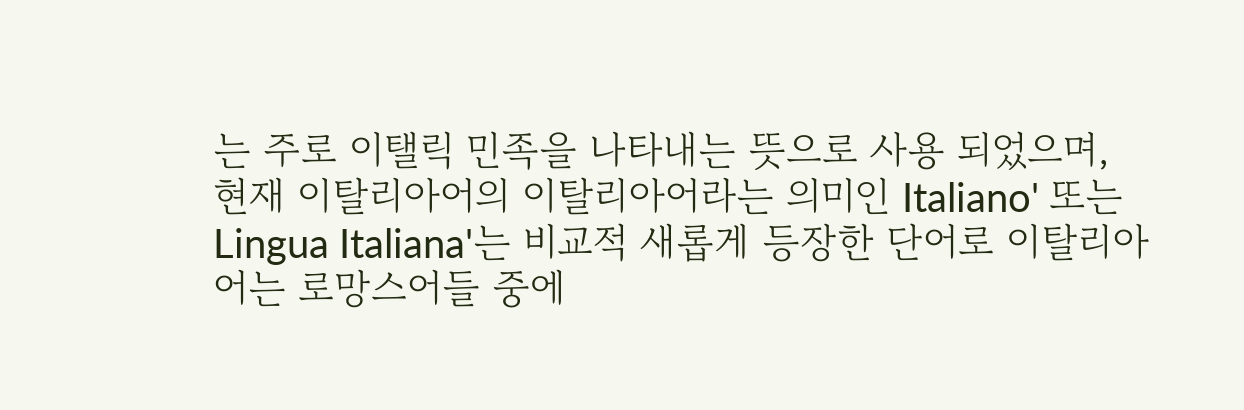는 주로 이탤릭 민족을 나타내는 뜻으로 사용 되었으며, 현재 이탈리아어의 이탈리아어라는 의미인 Italiano' 또는 Lingua Italiana'는 비교적 새롭게 등장한 단어로 이탈리아어는 로망스어들 중에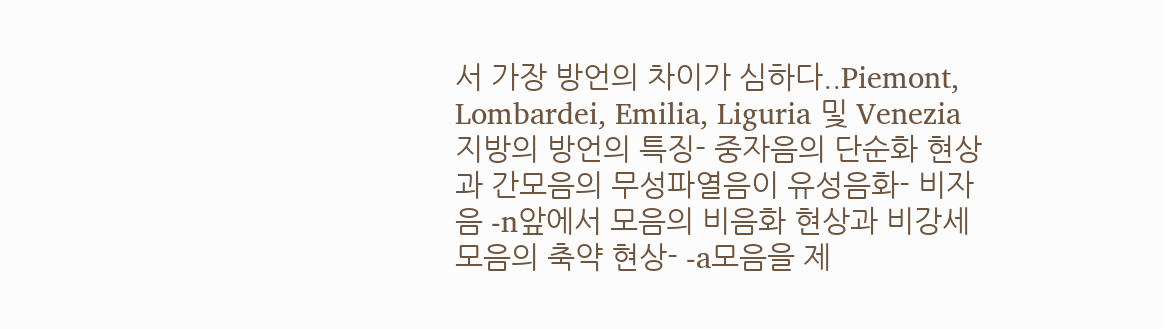서 가장 방언의 차이가 심하다..Piemont, Lombardei, Emilia, Liguria 및 Venezia 지방의 방언의 특징- 중자음의 단순화 현상과 간모음의 무성파열음이 유성음화- 비자음 -n앞에서 모음의 비음화 현상과 비강세 모음의 축약 현상- -a모음을 제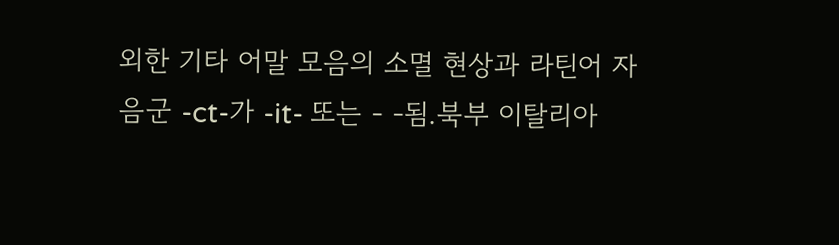외한 기타 어말 모음의 소멸 현상과 라틴어 자음군 -ct-가 -it- 또는 - -됨.북부 이탈리아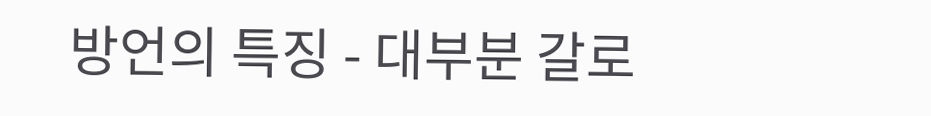방언의 특징 - 대부분 갈로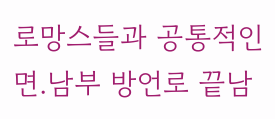로망스들과 공통적인 면.남부 방언로 끝남